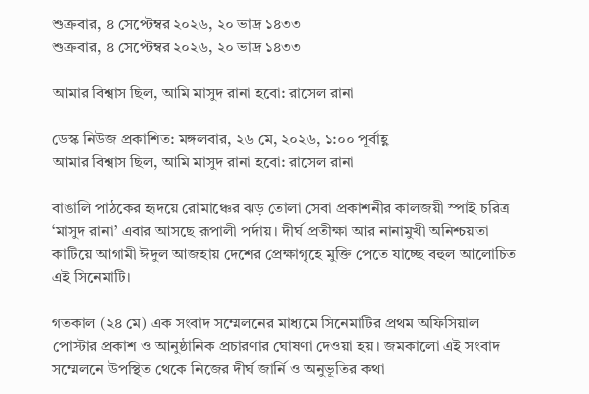শুক্রবার, ৪ সেপ্টেম্বর ২০২৬, ২০ ভাদ্র ১৪৩৩
শুক্রবার, ৪ সেপ্টেম্বর ২০২৬, ২০ ভাদ্র ১৪৩৩

আমার বিশ্বাস ছিল, আমি মাসুদ রানা হবো: রাসেল রানা

ডেস্ক নিউজ প্রকাশিত: মঙ্গলবার, ২৬ মে, ২০২৬, ১:০০ পূর্বাহ্ণ
আমার বিশ্বাস ছিল, আমি মাসুদ রানা হবো: রাসেল রানা

বাঙালি পাঠকের হৃদয়ে রোমাঞ্চের ঝড় তোলা সেবা প্রকাশনীর কালজয়ী স্পাই চরিত্র ‘মাসুদ রানা’ এবার আসছে রূপালী পর্দায়। দীর্ঘ প্রতীক্ষা আর নানামুখী অনিশ্চয়তা কাটিয়ে আগামী ঈদুল আজহায় দেশের প্রেক্ষাগৃহে মুক্তি পেতে যাচ্ছে বহুল আলোচিত এই সিনেমাটি।

গতকাল (২৪ মে) এক সংবাদ সম্মেলনের মাধ্যমে সিনেমাটির প্রথম অফিসিয়াল পোস্টার প্রকাশ ও আনুষ্ঠানিক প্রচারণার ঘোষণা দেওয়া হয়। জমকালো এই সংবাদ সম্মেলনে উপস্থিত থেকে নিজের দীর্ঘ জার্নি ও অনুভূতির কথা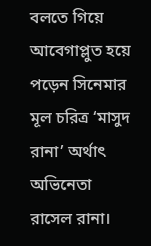বলতে গিয়ে আবেগাপ্লুত হয়ে পড়েন সিনেমার মূল চরিত্র ‘মাসুদ রানা’ অর্থাৎ অভিনেতা রাসেল রানা।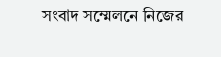সংবাদ সম্মেলনে নিজের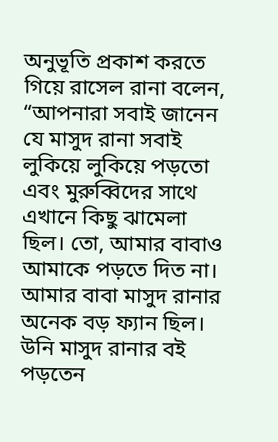অনুভূতি প্রকাশ করতে গিয়ে রাসেল রানা বলেন, “আপনারা সবাই জানেন যে মাসুদ রানা সবাই লুকিয়ে লুকিয়ে পড়তো এবং মুরুব্বিদের সাথে এখানে কিছু ঝামেলা ছিল। তো, আমার বাবাও আমাকে পড়তে দিত না। আমার বাবা মাসুদ রানার অনেক বড় ফ্যান ছিল। উনি মাসুদ রানার বই পড়তেন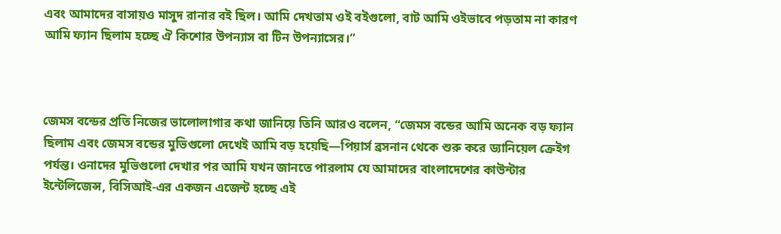এবং আমাদের বাসায়ও মাসুদ রানার বই ছিল। আমি দেখতাম ওই বইগুলো, বাট আমি ওইভাবে পড়তাম না কারণ আমি ফ্যান ছিলাম হচ্ছে ঐ কিশোর উপন্যাস বা টিন উপন্যাসের।”



জেমস বন্ডের প্রতি নিজের ভালোলাগার কথা জানিয়ে তিনি আরও বলেন, “জেমস বন্ডের আমি অনেক বড় ফ্যান ছিলাম এবং জেমস বন্ডের মুভিগুলো দেখেই আমি বড় হয়েছি—পিয়ার্স ব্রসনান থেকে শুরু করে ড্যানিয়েল ক্রেইগ পর্যন্ত। ওনাদের মুভিগুলো দেখার পর আমি যখন জানতে পারলাম যে আমাদের বাংলাদেশের কাউন্টার ইন্টেলিজেন্স, বিসিআই-এর একজন এজেন্ট হচ্ছে এই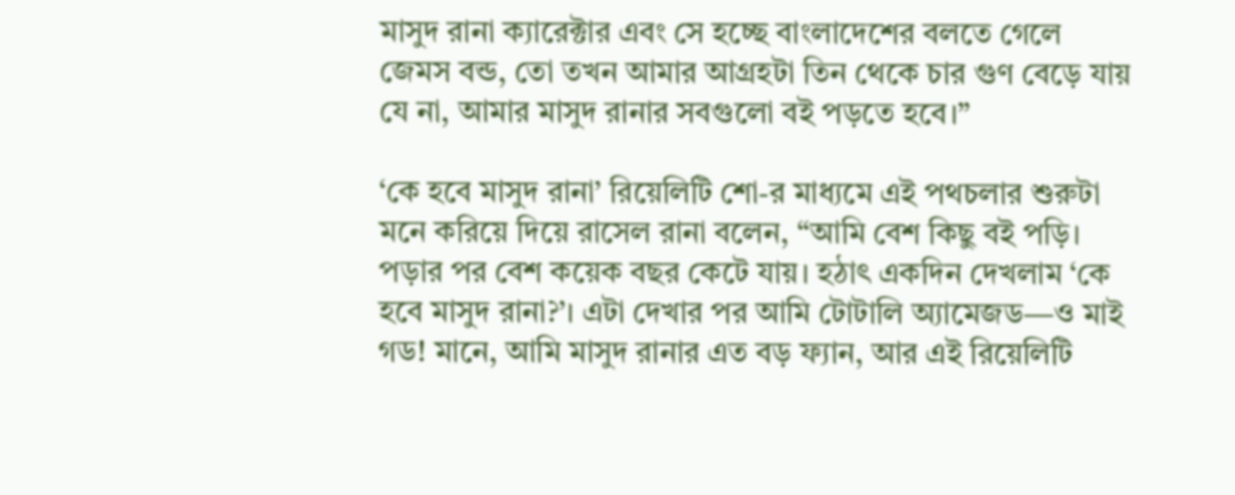মাসুদ রানা ক্যারেক্টার এবং সে হচ্ছে বাংলাদেশের বলতে গেলে জেমস বন্ড, তো তখন আমার আগ্রহটা তিন থেকে চার গুণ বেড়ে যায় যে না, আমার মাসুদ রানার সবগুলো বই পড়তে হবে।”

‘কে হবে মাসুদ রানা’ রিয়েলিটি শো-র মাধ্যমে এই পথচলার শুরুটা মনে করিয়ে দিয়ে রাসেল রানা বলেন, “আমি বেশ কিছু বই পড়ি। পড়ার পর বেশ কয়েক বছর কেটে যায়। হঠাৎ একদিন দেখলাম ‘কে হবে মাসুদ রানা?’। এটা দেখার পর আমি টোটালি অ্যামেজড—ও মাই গড! মানে, আমি মাসুদ রানার এত বড় ফ্যান, আর এই রিয়েলিটি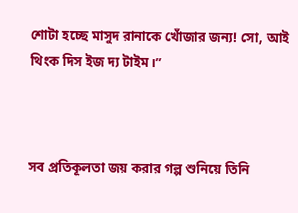শোটা হচ্ছে মাসুদ রানাকে খোঁজার জন্য! সো, আই থিংক দিস ইজ দ্য টাইম।”



সব প্রতিকূলতা জয় করার গল্প শুনিয়ে তিনি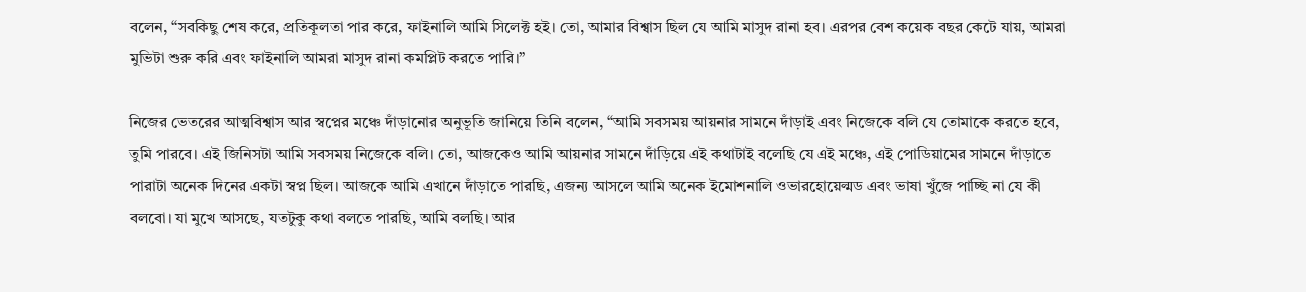বলেন, “সবকিছু শেষ করে, প্রতিকূলতা পার করে, ফাইনালি আমি সিলেক্ট হই। তো, আমার বিশ্বাস ছিল যে আমি মাসুদ রানা হব। এরপর বেশ কয়েক বছর কেটে যায়, আমরা মুভিটা শুরু করি এবং ফাইনালি আমরা মাসুদ রানা কমপ্লিট করতে পারি।”

নিজের ভেতরের আত্মবিশ্বাস আর স্বপ্নের মঞ্চে দাঁড়ানোর অনুভূতি জানিয়ে তিনি বলেন, “আমি সবসময় আয়নার সামনে দাঁড়াই এবং নিজেকে বলি যে তোমাকে করতে হবে, তুমি পারবে। এই জিনিসটা আমি সবসময় নিজেকে বলি। তো, আজকেও আমি আয়নার সামনে দাঁড়িয়ে এই কথাটাই বলেছি যে এই মঞ্চে, এই পোডিয়ামের সামনে দাঁড়াতে পারাটা অনেক দিনের একটা স্বপ্ন ছিল। আজকে আমি এখানে দাঁড়াতে পারছি, এজন্য আসলে আমি অনেক ইমোশনালি ওভারহোয়েল্মড এবং ভাষা খুঁজে পাচ্ছি না যে কী বলবো। যা মুখে আসছে, যতটুকু কথা বলতে পারছি, আমি বলছি। আর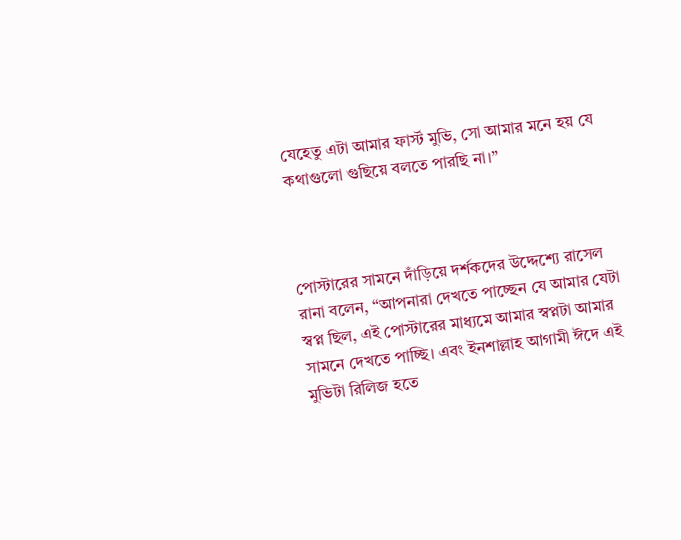যেহেতু এটা আমার ফার্স্ট মুভি, সো আমার মনে হয় যে কথাগুলো গুছিয়ে বলতে পারছি না।”



পোস্টারের সামনে দাঁড়িয়ে দর্শকদের উদ্দেশ্যে রাসেল রানা বলেন, “আপনারা দেখতে পাচ্ছেন যে আমার যেটা স্বপ্ন ছিল, এই পোস্টারের মাধ্যমে আমার স্বপ্নটা আমার সামনে দেখতে পাচ্ছি। এবং ইনশাল্লাহ আগামী ঈদে এই মুভিটা রিলিজ হতে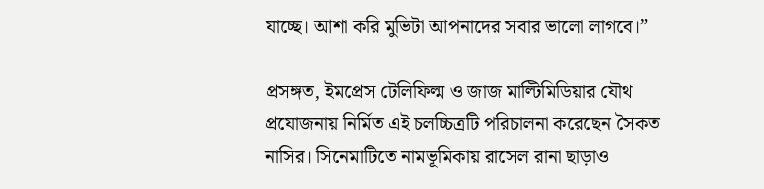যাচ্ছে। আশা করি মুভিটা আপনাদের সবার ভালো লাগবে।”

প্রসঙ্গত, ইমপ্রেস টেলিফিল্ম ও জাজ মাল্টিমিডিয়ার যৌথ প্রযোজনায় নির্মিত এই চলচ্চিত্রটি পরিচালনা করেছেন সৈকত নাসির। সিনেমাটিতে নামভূমিকায় রাসেল রানা ছাড়াও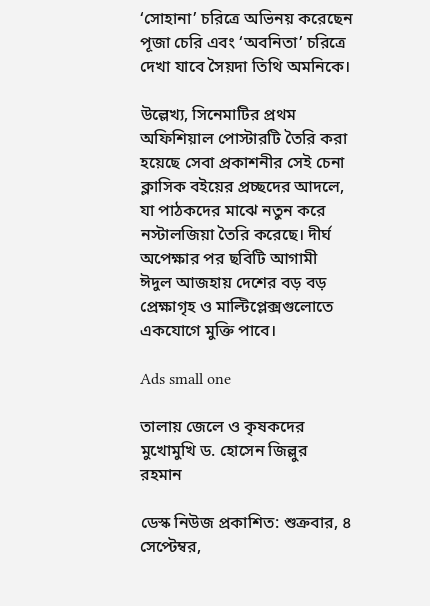‘সোহানা’ চরিত্রে অভিনয় করেছেন পূজা চেরি এবং ‘অবনিতা’ চরিত্রে দেখা যাবে সৈয়দা তিথি অমনিকে।

উল্লেখ্য, সিনেমাটির প্রথম অফিশিয়াল পোস্টারটি তৈরি করা হয়েছে সেবা প্রকাশনীর সেই চেনা ক্লাসিক বইয়ের প্রচ্ছদের আদলে, যা পাঠকদের মাঝে নতুন করে নস্টালজিয়া তৈরি করেছে। দীর্ঘ অপেক্ষার পর ছবিটি আগামী ঈদুল আজহায় দেশের বড় বড় প্রেক্ষাগৃহ ও মাল্টিপ্লেক্সগুলোতে একযোগে মুক্তি পাবে।

Ads small one

তালায় জেলে ও কৃষকদের মুখোমুখি ড. হোসেন জিল্লুর রহমান

ডেস্ক নিউজ প্রকাশিত: শুক্রবার, ৪ সেপ্টেম্বর,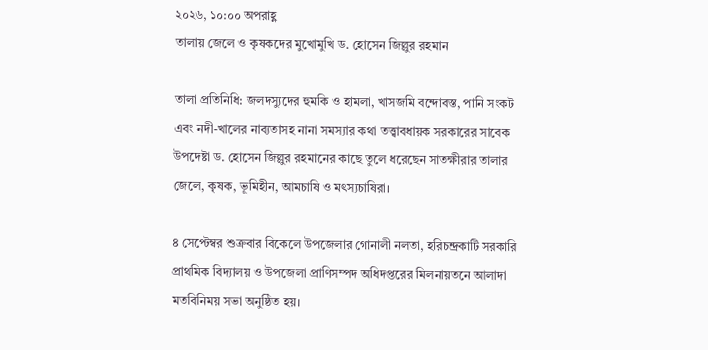২০২৬, ১০:০০ অপরাহ্ণ
তালায় জেলে ও কৃষকদের মুখোমুখি ড. হোসেন জিল্লুর রহমান

তালা প্রতিনিধি: জলদস্যুদের হুমকি ও হামলা, খাসজমি বন্দোবস্ত, পানি সংকট এবং নদী-খালের নাব্যতাসহ নানা সমস্যার কথা তত্ত্বাবধায়ক সরকারের সাবেক উপদেষ্টা ড. হোসেন জিল্লুর রহমানের কাছে তুলে ধরেছেন সাতক্ষীরার তালার জেলে, কৃষক, ভূমিহীন, আমচাষি ও মৎস্যচাষিরা।

৪ সেপ্টেম্বর শুক্রবার বিকেলে উপজেলার গোনালী নলতা, হরিচন্দ্রকাটি সরকারি প্রাথমিক বিদ্যালয় ও উপজেলা প্রাণিসম্পদ অধিদপ্তরের মিলনায়তনে আলাদা মতবিনিময় সভা অনুষ্ঠিত হয়।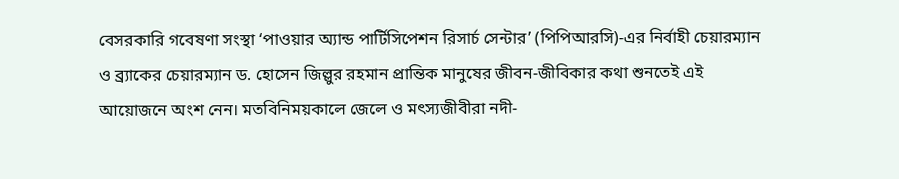বেসরকারি গবেষণা সংস্থা ‘পাওয়ার অ্যান্ড পার্টিসিপেশন রিসার্চ সেন্টার’ (পিপিআরসি)-এর নির্বাহী চেয়ারম্যান ও ব্র্যাকের চেয়ারম্যান ড. হোসেন জিল্লুর রহমান প্রান্তিক মানুষের জীবন-জীবিকার কথা শুনতেই এই আয়োজনে অংশ নেন। মতবিনিময়কালে জেলে ও মৎস্যজীবীরা নদী-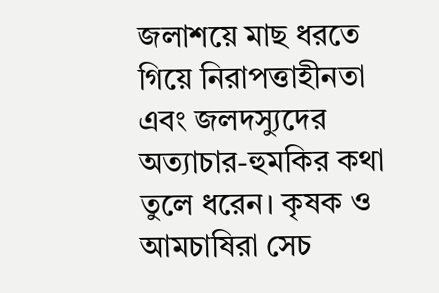জলাশয়ে মাছ ধরতে গিয়ে নিরাপত্তাহীনতা এবং জলদস্যুদের অত্যাচার-হুমকির কথা তুলে ধরেন। কৃষক ও আমচাষিরা সেচ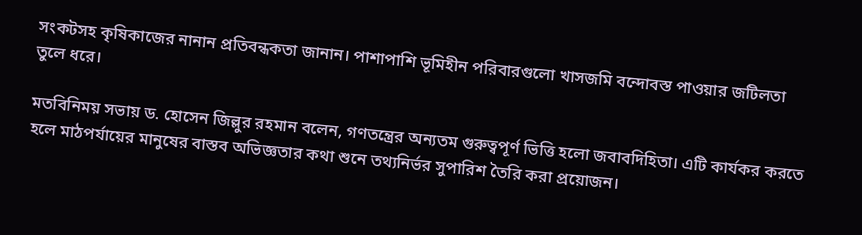সংকটসহ কৃষিকাজের নানান প্রতিবন্ধকতা জানান। পাশাপাশি ভূমিহীন পরিবারগুলো খাসজমি বন্দোবস্ত পাওয়ার জটিলতা তুলে ধরে।

মতবিনিময় সভায় ড. হোসেন জিল্লুর রহমান বলেন, গণতন্ত্রের অন্যতম গুরুত্বপূর্ণ ভিত্তি হলো জবাবদিহিতা। এটি কার্যকর করতে হলে মাঠপর্যায়ের মানুষের বাস্তব অভিজ্ঞতার কথা শুনে তথ্যনির্ভর সুপারিশ তৈরি করা প্রয়োজন।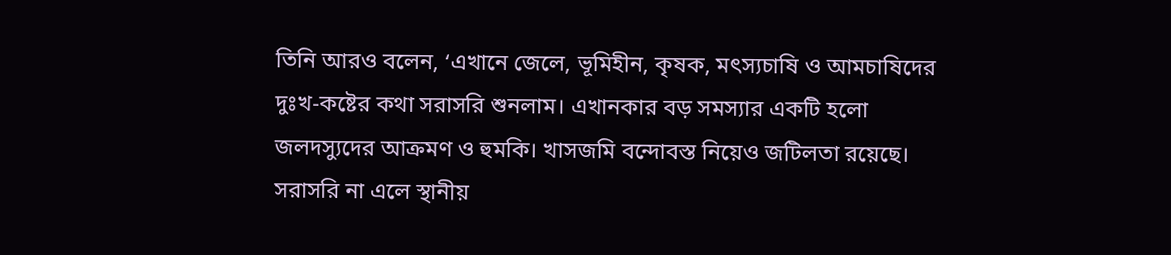তিনি আরও বলেন, ‘এখানে জেলে, ভূমিহীন, কৃষক, মৎস্যচাষি ও আমচাষিদের দুঃখ-কষ্টের কথা সরাসরি শুনলাম। এখানকার বড় সমস্যার একটি হলো জলদস্যুদের আক্রমণ ও হুমকি। খাসজমি বন্দোবস্ত নিয়েও জটিলতা রয়েছে। সরাসরি না এলে স্থানীয়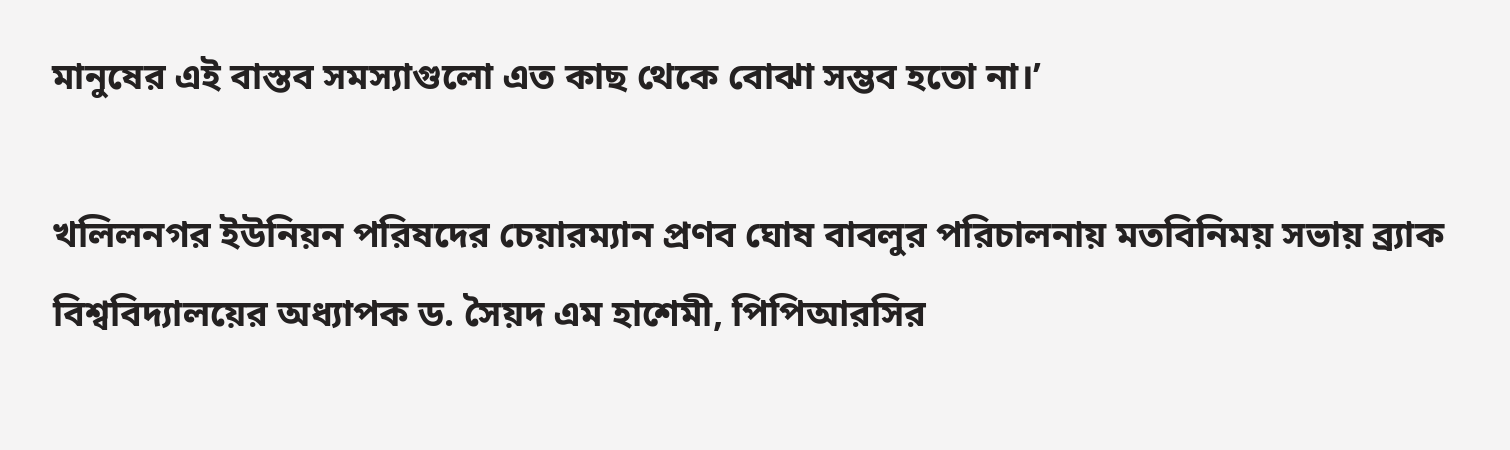মানুষের এই বাস্তব সমস্যাগুলো এত কাছ থেকে বোঝা সম্ভব হতো না।’

খলিলনগর ইউনিয়ন পরিষদের চেয়ারম্যান প্রণব ঘোষ বাবলুর পরিচালনায় মতবিনিময় সভায় ব্র্যাক বিশ্ববিদ্যালয়ের অধ্যাপক ড. সৈয়দ এম হাশেমী, পিপিআরসির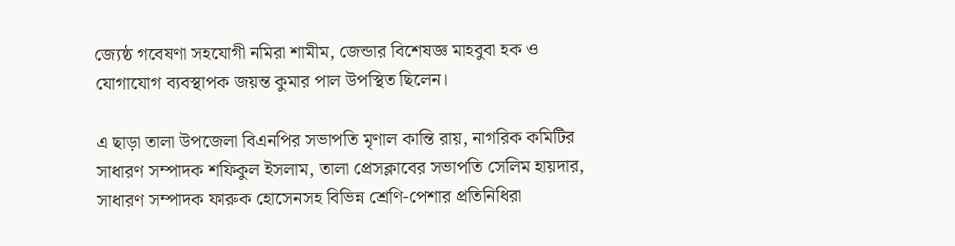জ্যেষ্ঠ গবেষণা সহযোগী নমিরা শামীম, জেন্ডার বিশেষজ্ঞ মাহবুবা হক ও যোগাযোগ ব্যবস্থাপক জয়ন্ত কুমার পাল উপস্থিত ছিলেন।

এ ছাড়া তালা উপজেলা বিএনপির সভাপতি মৃণাল কান্তি রায়, নাগরিক কমিটির সাধারণ সম্পাদক শফিকুল ইসলাম, তালা প্রেসক্লাবের সভাপতি সেলিম হায়দার, সাধারণ সম্পাদক ফারুক হোসেনসহ বিভিন্ন শ্রেণি-পেশার প্রতিনিধিরা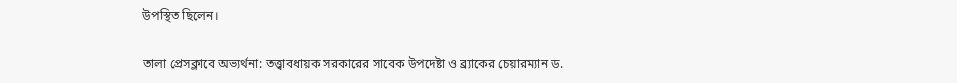উপস্থিত ছিলেন।

তালা প্রেসক্লাবে অভ্যর্থনা: তত্ত্বাবধায়ক সরকারের সাবেক উপদেষ্টা ও ব্র্যাকের চেয়ারম্যান ড.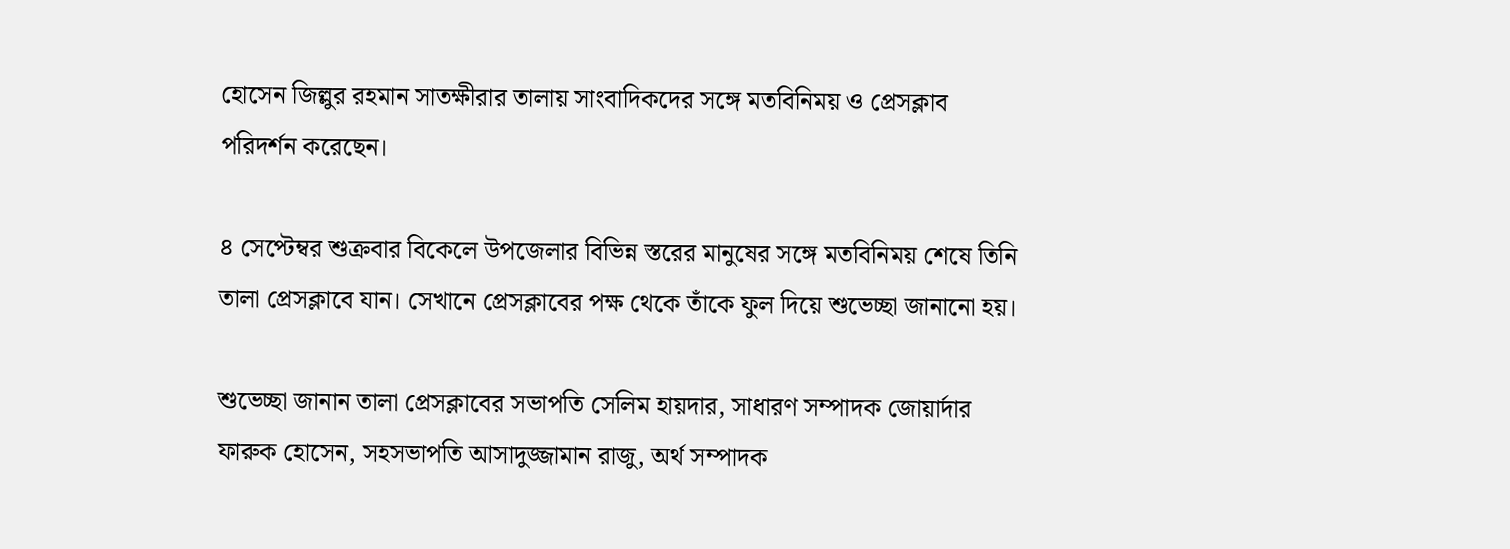হোসেন জিল্লুর রহমান সাতক্ষীরার তালায় সাংবাদিকদের সঙ্গে মতবিনিময় ও প্রেসক্লাব পরিদর্শন করেছেন।

৪ সেপ্টেম্বর শুক্রবার বিকেলে উপজেলার বিভিন্ন স্তরের মানুষের সঙ্গে মতবিনিময় শেষে তিনি তালা প্রেসক্লাবে যান। সেখানে প্রেসক্লাবের পক্ষ থেকে তাঁকে ফুল দিয়ে শুভেচ্ছা জানানো হয়।

শুভেচ্ছা জানান তালা প্রেসক্লাবের সভাপতি সেলিম হায়দার, সাধারণ সম্পাদক জোয়ার্দার ফারুক হোসেন, সহসভাপতি আসাদুজ্জামান রাজু, অর্থ সম্পাদক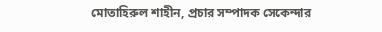মোতাহিরুল শাহীন, প্রচার সম্পাদক সেকেন্দার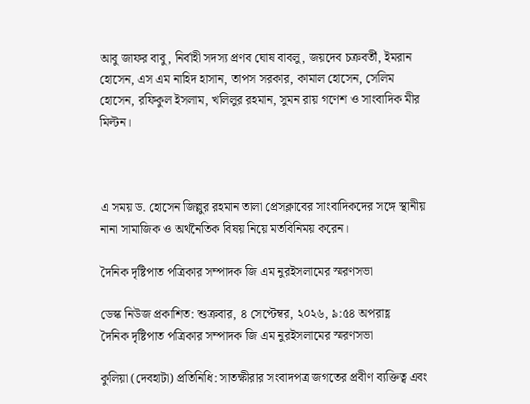আবু জাফর বাবু, নির্বাহী সদস্য প্রণব ঘোষ বাবলু, জয়দেব চক্রবর্তী, ইমরান হোসেন, এস এম নাহিদ হাসান, তাপস সরকার, কামাল হোসেন, সেলিম হোসেন, রফিকুল ইসলাম, খলিলুর রহমান, সুমন রায় গণেশ ও সাংবাদিক মীর মিল্টন।



এ সময় ড. হোসেন জিল্লুর রহমান তালা প্রেসক্লাবের সাংবাদিকদের সঙ্গে স্থানীয় নানা সামাজিক ও অর্থনৈতিক বিষয় নিয়ে মতবিনিময় করেন।

দৈনিক দৃষ্টিপাত পত্রিকার সম্পাদক জি এম নুরইসলামের স্মরণসভা

ডেস্ক নিউজ প্রকাশিত: শুক্রবার, ৪ সেপ্টেম্বর, ২০২৬, ৯:৫৪ অপরাহ্ণ
দৈনিক দৃষ্টিপাত পত্রিকার সম্পাদক জি এম নুরইসলামের স্মরণসভা

কুলিয়া (দেবহাটা) প্রতিনিধি: সাতক্ষীরার সংবাদপত্র জগতের প্রবীণ ব্যক্তিত্ব এবং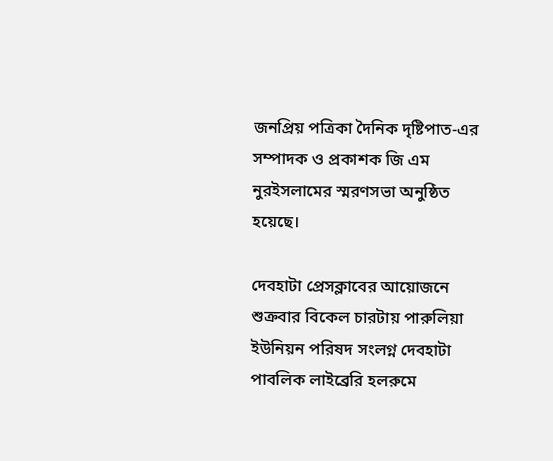জনপ্রিয় পত্রিকা দৈনিক দৃষ্টিপাত-এর সম্পাদক ও প্রকাশক জি এম নুরইসলামের স্মরণসভা অনুষ্ঠিত হয়েছে।

দেবহাটা প্রেসক্লাবের আয়োজনে শুক্রবার বিকেল চারটায় পারুলিয়া ইউনিয়ন পরিষদ সংলগ্ন দেবহাটা পাবলিক লাইব্রেরি হলরুমে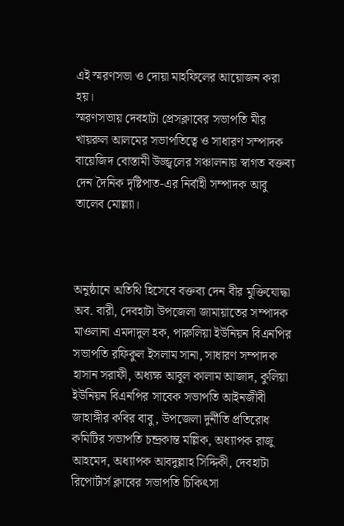এই স্মরণসভা ও দোয়া মাহফিলের আয়োজন করা হয়।
স্মরণসভায় দেবহাটা প্রেসক্লাবের সভাপতি মীর খায়রুল আলমের সভাপতিত্বে ও সাধারণ সম্পাদক বায়েজিদ বোস্তামী উজ্জ্বলের সঞ্চালনায় স্বাগত বক্তব্য দেন দৈনিক দৃষ্টিপাত-এর নির্বাহী সম্পাদক আবু তালেব মোল্ল্যা।



অনুষ্ঠানে অতিথি হিসেবে বক্তব্য দেন বীর মুক্তিযোদ্ধা অব. বারী, দেবহাটা উপজেলা জামায়াতের সম্পাদক মাওলানা এমদাদুল হক, পারুলিয়া ইউনিয়ন বিএনপির সভাপতি রফিকুল ইসলাম সানা, সাধারণ সম্পাদক হাসান সরাফী, অধ্যক্ষ আবুল কালাম আজাদ, কুলিয়া ইউনিয়ন বিএনপির সাবেক সভাপতি আইনজীবী জাহাঙ্গীর কবির বাবু, উপজেলা দুর্নীতি প্রতিরোধ কমিটির সভাপতি চন্দ্রকান্ত মল্লিক, অধ্যাপক রাজু আহমেদ, অধ্যাপক আবদুল্লাহ সিদ্দিকী, দেবহাটা রিপোর্টার্স ক্লাবের সভাপতি চিকিৎসা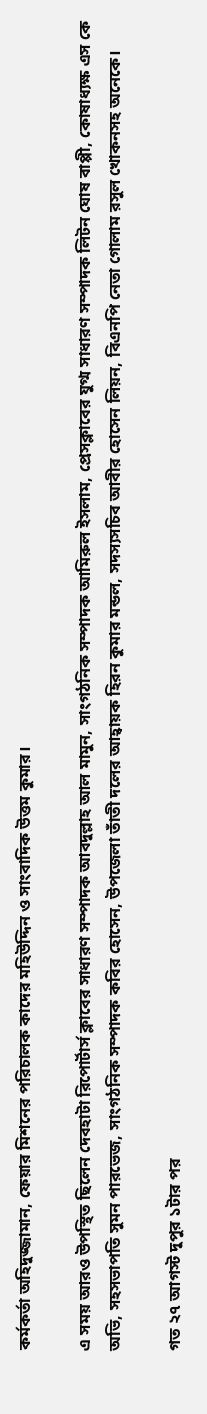কর্মকর্তা অহিদুজ্জামান, ফেয়ার মিশনের পরিচালক কাদের মহিউদ্দিন ও সাংবাদিক উত্তম কুমার।

এ সময় আরও উপস্থিত ছিলেন দেবহাটা রিপোর্টার্স ক্লাবের সাধারণ সম্পাদক আবদুল্লাহ আল মামুন, সাংগঠনিক সম্পাদক আমিরুল ইসলাম, প্রেসক্লাবের যুগ্ম সাধারণ সম্পাদক লিটন ঘোষ বাপ্পী, কোষাধ্যক্ষ এস কে অভি, সহসভাপতি সুমন পারভেজ, সাংগঠনিক সম্পাদক কবির হোসেন, উপজেলা তাঁতী দলের আহ্বায়ক হিরন কুমার মন্ডল, সদস্যসচিব আবীর হোসেন লিয়ন, বিএনপি নেতা গোলাম রসুল খোকনসহ অনেকে।

গত ২৭ আগস্ট দুপুর ১টার পর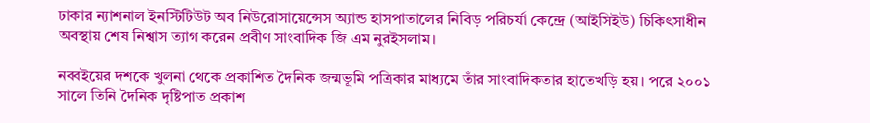ঢাকার ন্যাশনাল ইনস্টিটিউট অব নিউরোসায়েন্সেস অ্যান্ড হাসপাতালের নিবিড় পরিচর্যা কেন্দ্রে (আইসিইউ) চিকিৎসাধীন অবস্থায় শেষ নিশ্বাস ত্যাগ করেন প্রবীণ সাংবাদিক জি এম নুরইসলাম।

নব্বইয়ের দশকে খুলনা থেকে প্রকাশিত দৈনিক জন্মভূমি পত্রিকার মাধ্যমে তাঁর সাংবাদিকতার হাতেখড়ি হয়। পরে ২০০১ সালে তিনি দৈনিক দৃষ্টিপাত প্রকাশ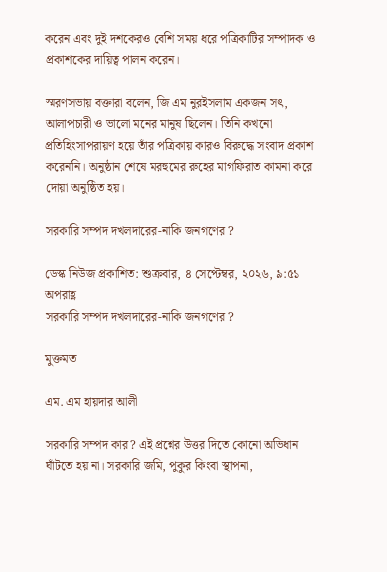করেন এবং দুই দশকেরও বেশি সময় ধরে পত্রিকাটির সম্পাদক ও প্রকাশকের দায়িত্ব পালন করেন।

স্মরণসভায় বক্তারা বলেন, জি এম নুরইসলাম একজন সৎ, আলাপচারী ও ভালো মনের মানুষ ছিলেন। তিনি কখনো প্রতিহিংসাপরায়ণ হয়ে তাঁর পত্রিকায় কারও বিরুদ্ধে সংবাদ প্রকাশ করেননি। অনুষ্ঠান শেষে মরহুমের রুহের মাগফিরাত কামনা করে দোয়া অনুষ্ঠিত হয়।

সরকারি সম্পদ দখলদারের-নাকি জনগণের ?

ডেস্ক নিউজ প্রকাশিত: শুক্রবার, ৪ সেপ্টেম্বর, ২০২৬, ৯:৫১ অপরাহ্ণ
সরকারি সম্পদ দখলদারের-নাকি জনগণের ?

মুক্তমত

এম. এম হায়দার আলী

সরকারি সম্পদ কার? এই প্রশ্নের উত্তর দিতে কোনো অভিধান ঘাঁটতে হয় না। সরকারি জমি, পুকুর কিংবা স্থাপনা,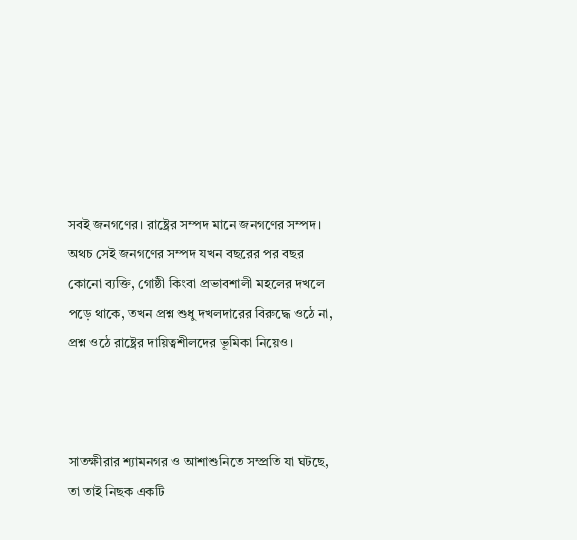সবই জনগণের। রাষ্ট্রের সম্পদ মানে জনগণের সম্পদ। অথচ সেই জনগণের সম্পদ যখন বছরের পর বছর কোনো ব্যক্তি, গোষ্ঠী কিংবা প্রভাবশালী মহলের দখলে পড়ে থাকে, তখন প্রশ্ন শুধু দখলদারের বিরুদ্ধে ওঠে না, প্রশ্ন ওঠে রাষ্ট্রের দায়িত্বশীলদের ভূমিকা নিয়েও।



সাতক্ষীরার শ্যামনগর ও আশাশুনিতে সম্প্রতি যা ঘটছে, তা তাই নিছক একটি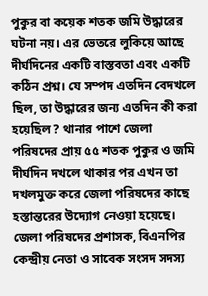পুকুর বা কয়েক শতক জমি উদ্ধারের ঘটনা নয়। এর ভেতরে লুকিয়ে আছে দীর্ঘদিনের একটি বাস্তবতা এবং একটি কঠিন প্রশ্ন। যে সম্পদ এতদিন বেদখলে ছিল, তা উদ্ধারের জন্য এতদিন কী করা হয়েছিল? থানার পাশে জেলা পরিষদের প্রায় ৫৫ শতক পুকুর ও জমি দীর্ঘদিন দখলে থাকার পর এখন তা দখলমুক্ত করে জেলা পরিষদের কাছে হস্তান্তরের উদ্যোগ নেওয়া হয়েছে। জেলা পরিষদের প্রশাসক, বিএনপির কেন্দ্রীয় নেতা ও সাবেক সংসদ সদস্য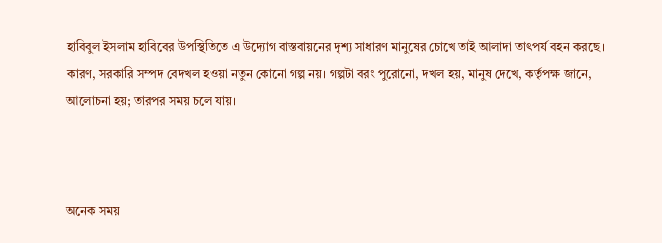হাবিবুল ইসলাম হাবিবের উপস্থিতিতে এ উদ্যোগ বাস্তবায়নের দৃশ্য সাধারণ মানুষের চোখে তাই আলাদা তাৎপর্য বহন করছে। কারণ, সরকারি সম্পদ বেদখল হওয়া নতুন কোনো গল্প নয়। গল্পটা বরং পুরোনো, দখল হয়, মানুষ দেখে, কর্তৃপক্ষ জানে, আলোচনা হয়; তারপর সময় চলে যায়।



অনেক সময়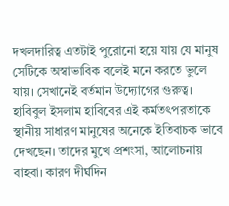দখলদারিত্ব এতটাই পুরোনো হয়ে যায় যে মানুষ সেটিকে অস্বাভাবিক বলেই মনে করতে ভুলে যায়। সেখানেই বর্তমান উদ্যোগের গুরুত্ব। হাবিবুল ইসলাম হাবিবের এই কর্মতৎপরতাকে স্থানীয় সাধারণ মানুষের অনেকে ইতিবাচক ভাবে দেখছেন। তাদের মুখে প্রশংসা, আলোচনায় বাহবা। কারণ দীর্ঘদিন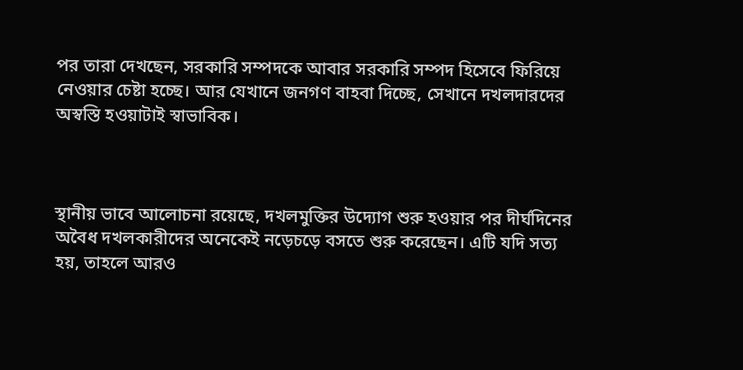পর তারা দেখছেন, সরকারি সম্পদকে আবার সরকারি সম্পদ হিসেবে ফিরিয়ে নেওয়ার চেষ্টা হচ্ছে। আর যেখানে জনগণ বাহবা দিচ্ছে, সেখানে দখলদারদের অস্বস্তি হওয়াটাই স্বাভাবিক।



স্থানীয় ভাবে আলোচনা রয়েছে, দখলমুক্তির উদ্যোগ শুরু হওয়ার পর দীর্ঘদিনের অবৈধ দখলকারীদের অনেকেই নড়েচড়ে বসতে শুরু করেছেন। এটি যদি সত্য হয়, তাহলে আরও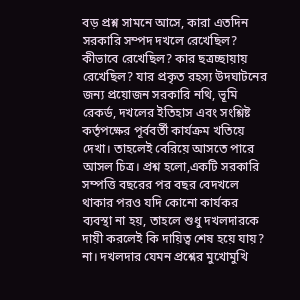বড় প্রশ্ন সামনে আসে, কারা এতদিন সরকারি সম্পদ দখলে রেখেছিল? কীভাবে রেখেছিল? কার ছত্রচ্ছায়ায় রেখেছিল? যার প্রকৃত রহস্য উদঘাটনের জন্য প্রয়োজন সরকারি নথি, ভূমি রেকর্ড, দখলের ইতিহাস এবং সংশ্লিষ্ট কর্তৃপক্ষের পূর্ববর্তী কার্যক্রম খতিয়ে দেখা। তাহলেই বেরিয়ে আসতে পারে আসল চিত্র। প্রশ্ন হলো,একটি সরকারি সম্পত্তি বছরের পর বছর বেদখলে থাকার পরও যদি কোনো কার্যকর ব্যবস্থা না হয়, তাহলে শুধু দখলদারকে দায়ী করলেই কি দায়িত্ব শেষ হয়ে যায়? না। দখলদার যেমন প্রশ্নের মুখোমুখি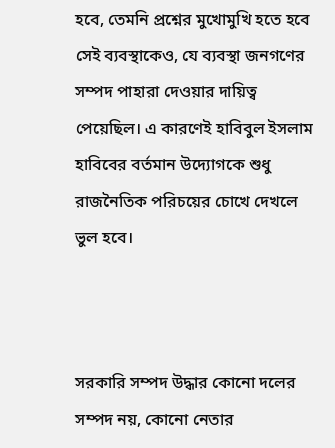হবে, তেমনি প্রশ্নের মুখোমুখি হতে হবে সেই ব্যবস্থাকেও, যে ব্যবস্থা জনগণের সম্পদ পাহারা দেওয়ার দায়িত্ব পেয়েছিল। এ কারণেই হাবিবুল ইসলাম হাবিবের বর্তমান উদ্যোগকে শুধু রাজনৈতিক পরিচয়ের চোখে দেখলে ভুল হবে।



সরকারি সম্পদ উদ্ধার কোনো দলের সম্পদ নয়, কোনো নেতার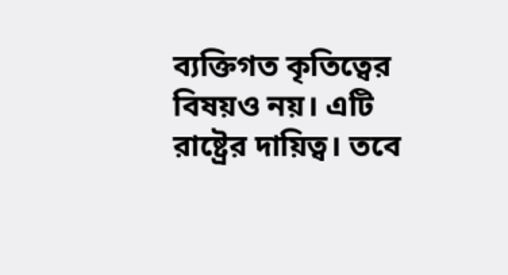ব্যক্তিগত কৃতিত্বের বিষয়ও নয়। এটি রাষ্ট্রের দায়িত্ব। তবে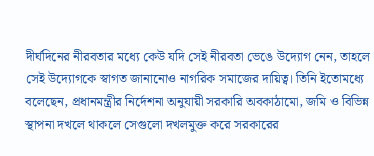দীর্ঘদিনের নীরবতার মধ্যে কেউ যদি সেই নীরবতা ভেঙে উদ্যোগ নেন, তাহলে সেই উদ্যোগকে স্বাগত জানানোও নাগরিক সমাজের দায়িত্ব। তিনি ইতোমধ্যে বলেছেন, প্রধানমন্ত্রীর নির্দেশনা অনুযায়ী সরকারি অবকাঠামো, জমি ও বিভিন্ন স্থাপনা দখলে থাকলে সেগুলো দখলমুক্ত করে সরকারের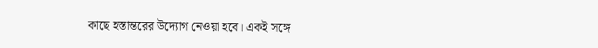কাছে হস্তান্তরের উদ্যোগ নেওয়া হবে। একই সঙ্গে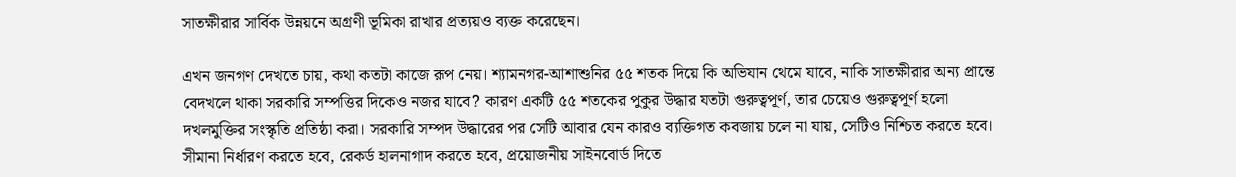সাতক্ষীরার সার্বিক উন্নয়নে অগ্রণী ভূমিকা রাখার প্রত্যয়ও ব্যক্ত করেছেন।

এখন জনগণ দেখতে চায়, কথা কতটা কাজে রূপ নেয়। শ্যামনগর-আশাশুনির ৫৫ শতক দিয়ে কি অভিযান থেমে যাবে, নাকি সাতক্ষীরার অন্য প্রান্তে বেদখলে থাকা সরকারি সম্পত্তির দিকেও নজর যাবে? কারণ একটি ৫৫ শতকের পুকুর উদ্ধার যতটা গুরুত্বপূর্ণ, তার চেয়েও গুরুত্বপূর্ণ হলো দখলমুক্তির সংস্কৃতি প্রতিষ্ঠা করা। সরকারি সম্পদ উদ্ধারের পর সেটি আবার যেন কারও ব্যক্তিগত কবজায় চলে না যায়, সেটিও নিশ্চিত করতে হবে। সীমানা নির্ধারণ করতে হবে, রেকর্ড হালনাগাদ করতে হবে, প্রয়োজনীয় সাইনবোর্ড দিতে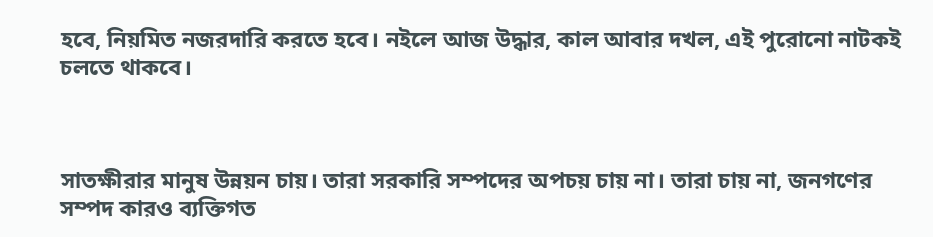হবে, নিয়মিত নজরদারি করতে হবে। নইলে আজ উদ্ধার, কাল আবার দখল, এই পুরোনো নাটকই চলতে থাকবে।



সাতক্ষীরার মানুষ উন্নয়ন চায়। তারা সরকারি সম্পদের অপচয় চায় না। তারা চায় না, জনগণের সম্পদ কারও ব্যক্তিগত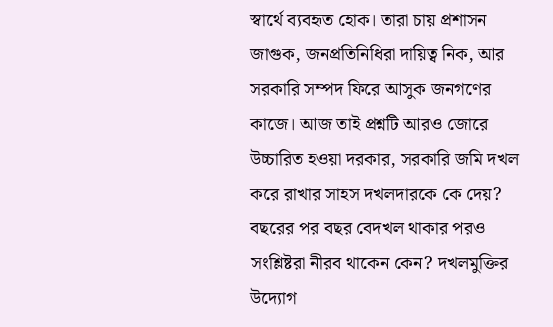স্বার্থে ব্যবহৃত হোক। তারা চায় প্রশাসন জাগুক, জনপ্রতিনিধিরা দায়িত্ব নিক, আর সরকারি সম্পদ ফিরে আসুক জনগণের কাজে। আজ তাই প্রশ্নটি আরও জোরে উচ্চারিত হওয়া দরকার, সরকারি জমি দখল করে রাখার সাহস দখলদারকে কে দেয়? বছরের পর বছর বেদখল থাকার পরও সংশ্লিষ্টরা নীরব থাকেন কেন? দখলমুক্তির উদ্যোগ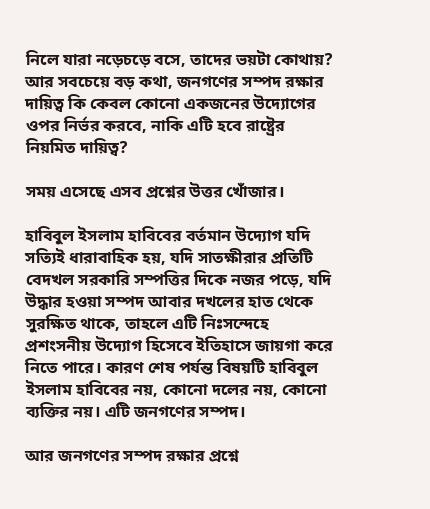নিলে যারা নড়েচড়ে বসে, তাদের ভয়টা কোথায়? আর সবচেয়ে বড় কথা, জনগণের সম্পদ রক্ষার দায়িত্ব কি কেবল কোনো একজনের উদ্যোগের ওপর নির্ভর করবে, নাকি এটি হবে রাষ্ট্রের নিয়মিত দায়িত্ব?

সময় এসেছে এসব প্রশ্নের উত্তর খোঁজার।

হাবিবুল ইসলাম হাবিবের বর্তমান উদ্যোগ যদি সত্যিই ধারাবাহিক হয়, যদি সাতক্ষীরার প্রতিটি বেদখল সরকারি সম্পত্তির দিকে নজর পড়ে, যদি উদ্ধার হওয়া সম্পদ আবার দখলের হাত থেকে সুরক্ষিত থাকে, তাহলে এটি নিঃসন্দেহে প্রশংসনীয় উদ্যোগ হিসেবে ইতিহাসে জায়গা করে নিতে পারে। কারণ শেষ পর্যন্ত বিষয়টি হাবিবুল ইসলাম হাবিবের নয়, কোনো দলের নয়, কোনো ব্যক্তির নয়। এটি জনগণের সম্পদ।

আর জনগণের সম্পদ রক্ষার প্রশ্নে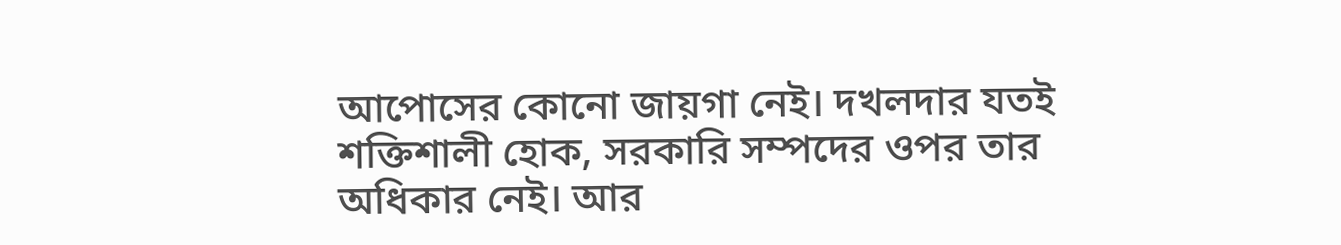আপোসের কোনো জায়গা নেই। দখলদার যতই শক্তিশালী হোক, সরকারি সম্পদের ওপর তার অধিকার নেই। আর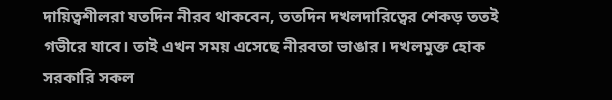দায়িত্বশীলরা যতদিন নীরব থাকবেন, ততদিন দখলদারিত্বের শেকড় ততই গভীরে যাবে। তাই এখন সময় এসেছে নীরবতা ভাঙার। দখলমুক্ত হোক সরকারি সকল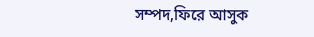সম্পদ,ফিরে আসুক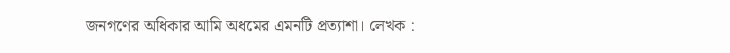জনগণের অধিকার আমি অধমের এমনটি প্রত্যাশা। লেখক :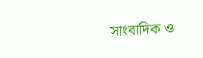সাংবাদিক ও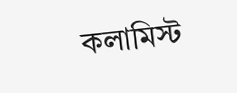কলামিস্ট